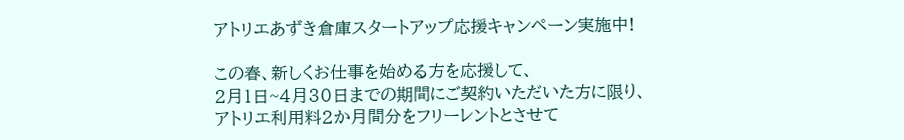アトリエあずき倉庫スタートアップ応援キャンペーン実施中!

この春、新しくお仕事を始める方を応援して、
2月1日~4月30日までの期間にご契約いただいた方に限り、
アトリエ利用料2か月間分をフリーレントとさせて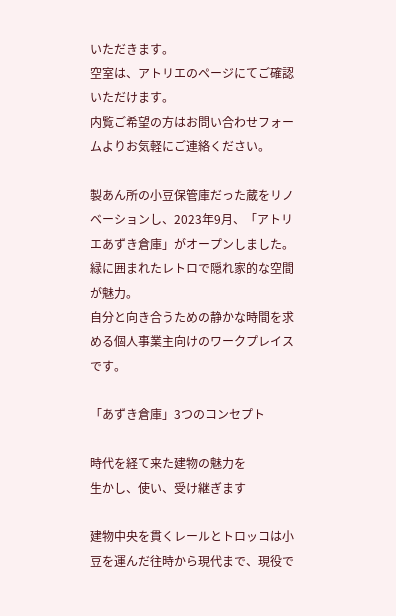いただきます。
空室は、アトリエのページにてご確認いただけます。
内覧ご希望の方はお問い合わせフォームよりお気軽にご連絡ください。

製あん所の小豆保管庫だった蔵をリノベーションし、2023年9月、「アトリエあずき倉庫」がオープンしました。
緑に囲まれたレトロで隠れ家的な空間が魅力。
自分と向き合うための静かな時間を求める個人事業主向けのワークプレイスです。

「あずき倉庫」3つのコンセプト

時代を経て来た建物の魅力を
生かし、使い、受け継ぎます

建物中央を貫くレールとトロッコは小豆を運んだ往時から現代まで、現役で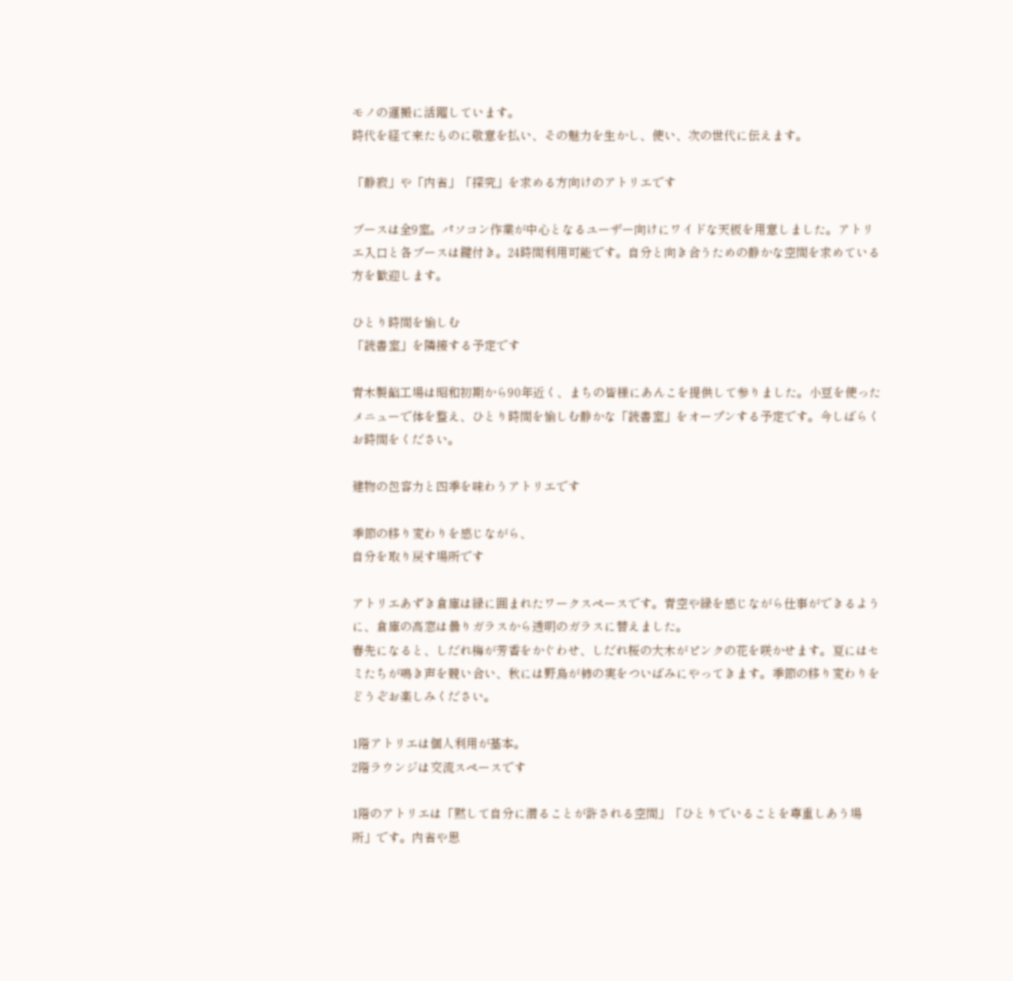モノの運搬に活躍しています。
時代を経て来たものに敬意を払い、その魅力を生かし、使い、次の世代に伝えます。

「静寂」や「内省」「探究」を求める方向けのアトリエです

ブースは全9室。パソコン作業が中心となるユーザー向けにワイドな天板を用意しました。アトリエ入口と各ブースは鍵付き。24時間利用可能です。自分と向き合うための静かな空間を求めている方を歓迎します。

ひとり時間を愉しむ
「読書室」を隣接する予定です

青木製餡工場は昭和初期から90年近く、まちの皆様にあんこを提供して参りました。小豆を使ったメニューで体を整え、ひとり時間を愉しむ静かな「読書室」をオープンする予定です。今しばらくお時間をください。

建物の包容力と四季を味わうアトリエです

季節の移り変わりを感じながら、
自分を取り戻す場所です

アトリエあずき倉庫は緑に囲まれたワークスペースです。青空や緑を感じながら仕事ができるように、倉庫の高窓は曇りガラスから透明のガラスに替えました。
春先になると、しだれ梅が芳香をかぐわせ、しだれ桜の大木がピンクの花を咲かせます。夏にはセミたちが鳴き声を競い合い、秋には野鳥が柿の実をついばみにやってきます。季節の移り変わりをどうぞお楽しみください。

1階アトリエは個人利用が基本。
2階ラウンジは交流スペースです

1階のアトリエは「黙して自分に潜ることが許される空間」「ひとりでいることを尊重しあう場所」です。内省や思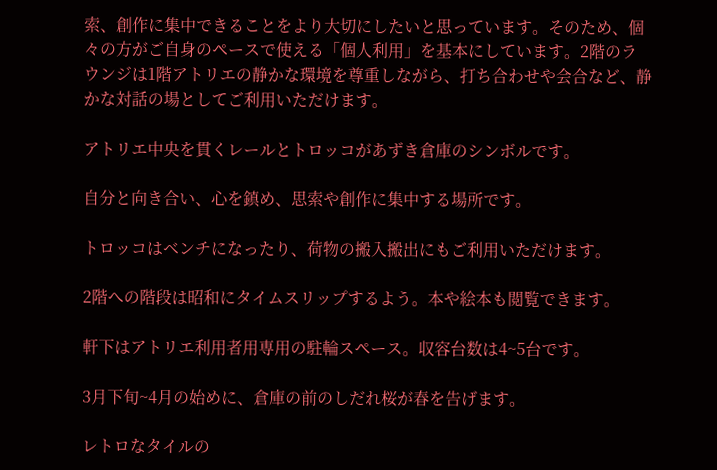索、創作に集中できることをより大切にしたいと思っています。そのため、個々の方がご自身のペースで使える「個人利用」を基本にしています。2階のラウンジは1階アトリエの静かな環境を尊重しながら、打ち合わせや会合など、静かな対話の場としてご利用いただけます。

アトリエ中央を貫くレールとトロッコがあずき倉庫のシンボルです。

自分と向き合い、心を鎮め、思索や創作に集中する場所です。

トロッコはベンチになったり、荷物の搬入搬出にもご利用いただけます。

2階への階段は昭和にタイムスリップするよう。本や絵本も閲覧できます。

軒下はアトリエ利用者用専用の駐輪スペース。収容台数は4~5台です。

3月下旬~4月の始めに、倉庫の前のしだれ桜が春を告げます。

レトロなタイルの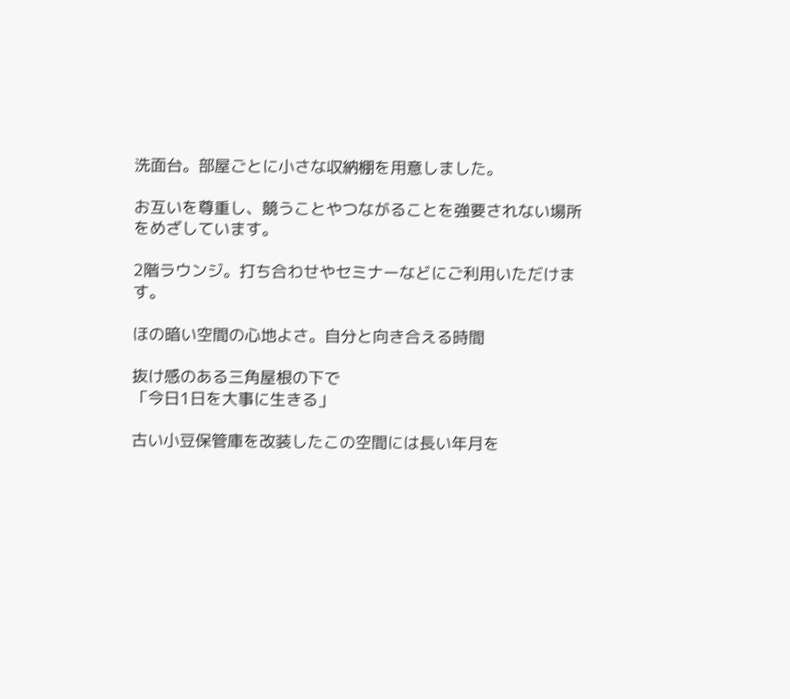洗面台。部屋ごとに小さな収納棚を用意しました。

お互いを尊重し、競うことやつながることを強要されない場所をめざしています。

2階ラウンジ。打ち合わせやセミナーなどにご利用いただけます。

ほの暗い空間の心地よさ。自分と向き合える時間

抜け感のある三角屋根の下で
「今日1日を大事に生きる」

古い小豆保管庫を改装したこの空間には長い年月を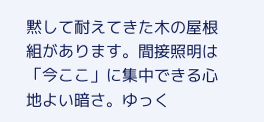黙して耐えてきた木の屋根組があります。間接照明は「今ここ」に集中できる心地よい暗さ。ゆっく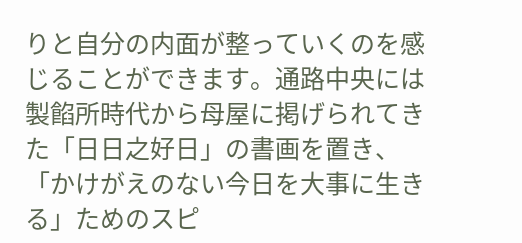りと自分の内面が整っていくのを感じることができます。通路中央には製餡所時代から母屋に掲げられてきた「日日之好日」の書画を置き、「かけがえのない今日を大事に生きる」ためのスピ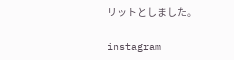リットとしました。

instagram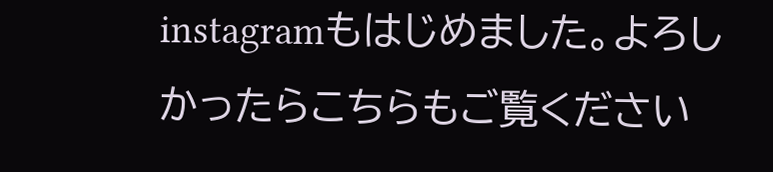instagramもはじめました。よろしかったらこちらもご覧ください